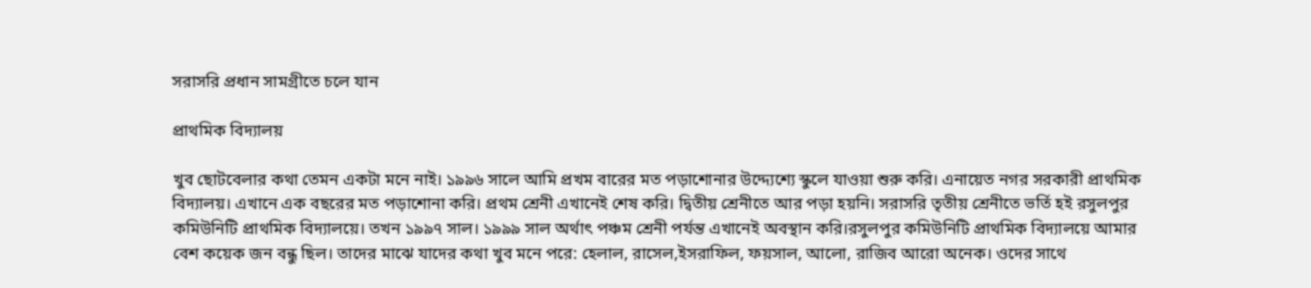সরাসরি প্রধান সামগ্রীতে চলে যান

প্রাথমিক বিদ্যালয়

খুব ছোটবেলার কথা তেমন একটা মনে নাই। ১৯৯৬ সালে আমি প্রখম বারের মত পড়াশোনার উদ্দ্যেশ্যে স্কুলে যাওয়া শুরু করি। এনায়েত নগর সরকারী প্রাথমিক বিদ্যালয়। এখানে এক বছরের মত পড়াশোনা করি। প্রথম শ্রেনী এখানেই শেষ করি। দ্বিতীয় শ্রেনীতে আর পড়া হয়নি। সরাসরি তৃতীয় শ্রেনীতে ভর্তি হই রসুলপুর কমিউনিটি প্রাথমিক বিদ্যালয়ে। তখন ১৯৯৭ সাল। ১৯৯৯ সাল অর্থাৎ পঞ্চম শ্রেনী পর্যন্ত এখানেই অবস্থান করি।রসুলপুর কমিউনিটি প্রাথমিক বিদ্যালয়ে আমার বেশ কয়েক জন বন্ধু ছিল। তাদের মাঝে যাদের কথা খুব মনে পরে: হেলাল, রাসেল,ইসরাফিল, ফয়সাল, আলো, রাজিব আরো অনেক। ওদের সাথে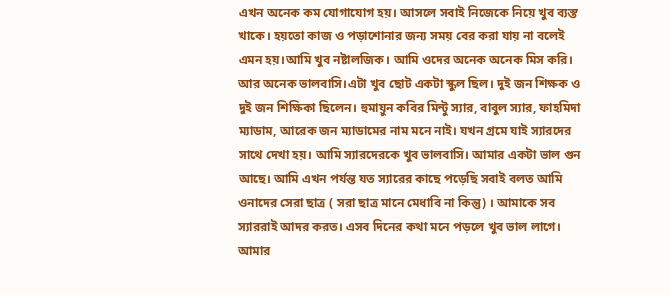এখন অনেক কম যোগাযোগ হয়। আসলে সবাই নিজেকে নিয়ে খুব ব্যস্ত খাকে। হয়তো কাজ ও পড়াশোনার জন্য সময় বের করা যায় না বলেই এমন হয়।আমি খুব নষ্টালজিক। আমি ওদের অনেক অনেক মিস করি। আর অনেক ভালবাসি।এটা খুব ছোট একটা স্কুল ছিল। দুই জন শিক্ষক ও দুই জন শিক্ষিকা ছিলেন। হুমায়ুন কবির মিন্টু স্যার, বাবুল স্যার, ফাহমিদা ম্যাডাম, আরেক জন ম্যাডামের নাম মনে নাই। যখন গ্রমে যাই স্যারদের সাথে দেখা হয়। আমি স্যারদেরকে খুব ভালবাসি। আমার একটা ভাল গুন আছে। আমি এখন পর্যন্ত যত স্যারের কাছে পড়েছি সবাই বলত আমি ওনাদের সেরা ছাত্র ( সরা ছাত্র মানে মেধাবি না কিন্তু) । আমাকে সব স্যাররাই আদর করত। এসব দিনের কথা মনে পড়লে খুব ভাল লাগে। আমার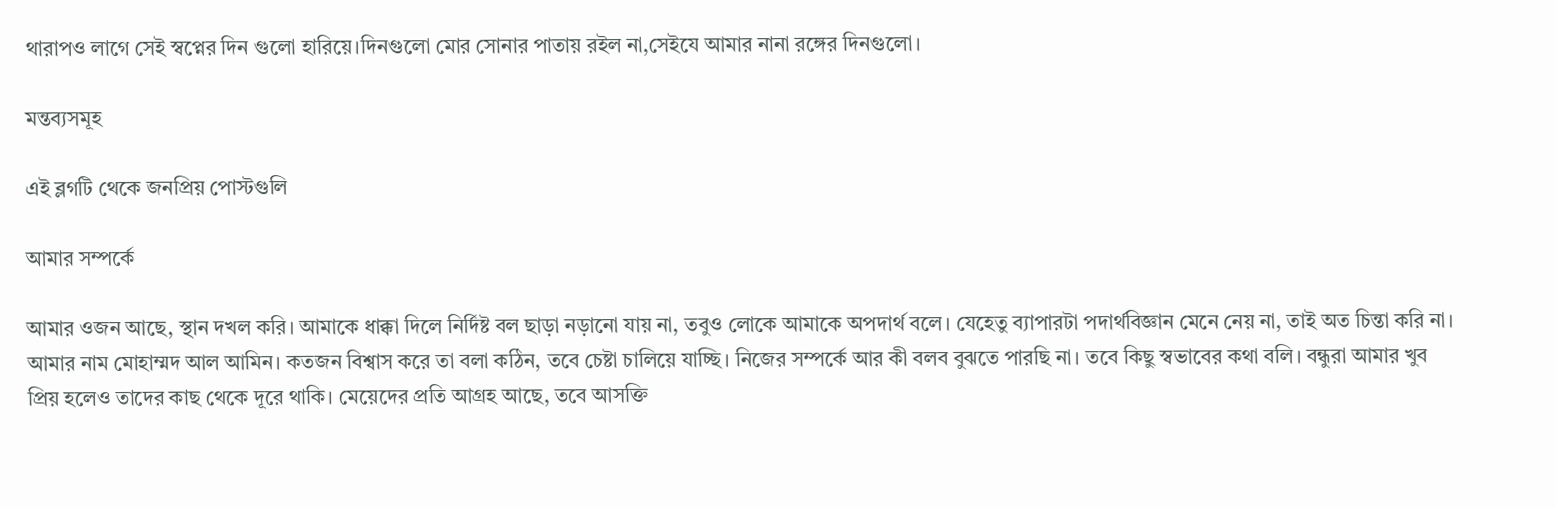থারাপও লাগে সেই স্বপ্নের দিন গুলো হারিয়ে।দিনগুলো মোর সোনার পাতায় রইল না,সেইযে আমার নানা রঙ্গের দিনগুলো।

মন্তব্যসমূহ

এই ব্লগটি থেকে জনপ্রিয় পোস্টগুলি

আমার সম্পর্কে

আমার ওজন আছে, স্থান দখল করি। আমাকে ধাক্কা দিলে নির্দিষ্ট বল ছাড়া নড়ানো যায় না, তবুও লোকে আমাকে অপদার্থ বলে। যেহেতু ব্যাপারটা পদার্থবিজ্ঞান মেনে নেয় না, তাই অত চিন্তা করি না। আমার নাম মোহাম্মদ আল আমিন। কতজন বিশ্বাস করে তা বলা কঠিন, তবে চেষ্টা চালিয়ে যাচ্ছি। নিজের সম্পর্কে আর কী বলব বুঝতে পারছি না। তবে কিছু স্বভাবের কথা বলি। বন্ধুরা আমার খুব প্রিয় হলেও তাদের কাছ থেকে দূরে থাকি। মেয়েদের প্রতি আগ্রহ আছে, তবে আসক্তি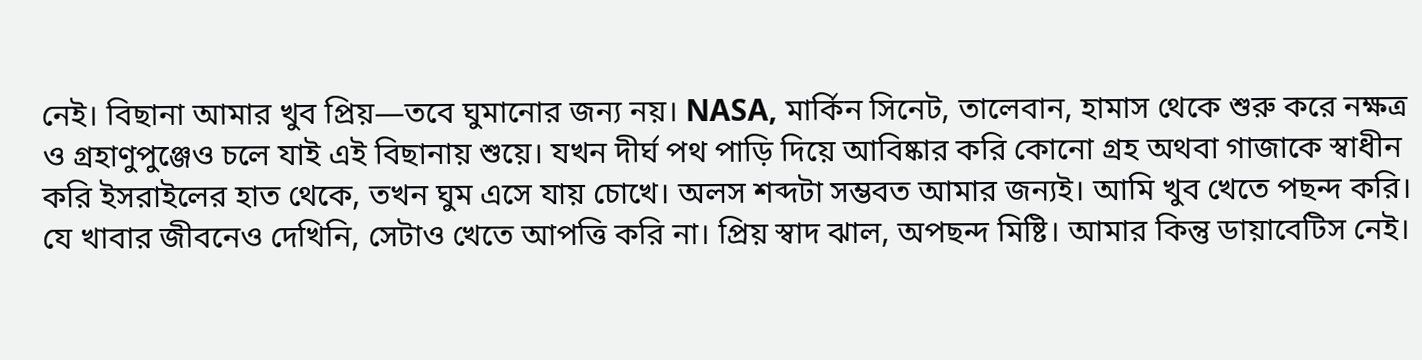নেই। বিছানা আমার খুব প্রিয়—তবে ঘুমানোর জন্য নয়। NASA, মার্কিন সিনেট, তালেবান, হামাস থেকে শুরু করে নক্ষত্র ও গ্রহাণুপুঞ্জেও চলে যাই এই বিছানায় শুয়ে। যখন দীর্ঘ পথ পাড়ি দিয়ে আবিষ্কার করি কোনো গ্রহ অথবা গাজাকে স্বাধীন করি ইসরাইলের হাত থেকে, তখন ঘুম এসে যায় চোখে। অলস শব্দটা সম্ভবত আমার জন্যই। আমি খুব খেতে পছন্দ করি। যে খাবার জীবনেও দেখিনি, সেটাও খেতে আপত্তি করি না। প্রিয় স্বাদ ঝাল, অপছন্দ মিষ্টি। আমার কিন্তু ডায়াবেটিস নেই।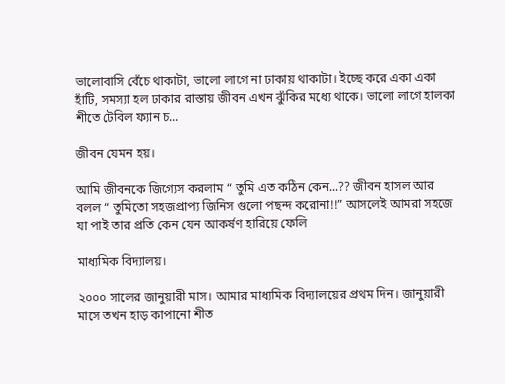ভালোবাসি বেঁচে থাকাটা, ভালো লাগে না ঢাকায় থাকাটা। ইচ্ছে করে একা একা হাঁটি, সমস্যা হল ঢাকার রাস্তায় জীবন এখন ঝুঁকির মধ্যে থাকে। ভালো লাগে হালকা শীতে টেবিল ফ্যান চ...

জীবন যেমন হয়।

আমি জীবনকে জিগ্যেস করলাম “ তুমি এত কঠিন কেন...?? জীবন হাসল আর বলল “ তুমিতো সহজপ্রাপ্য জিনিস গুলো পছন্দ করোনা!!” আসলেই আমরা সহজে যা পাই তার প্রতি কেন যেন আকর্ষণ হারিয়ে ফেলি

মাধ্যমিক বিদ্যালয়।

২০০০ সালের জানুয়ারী মাস। আমার মাধ্যমিক বিদ্যালয়ের প্রথম দিন। জানুয়ারী মাসে তখন হাড় কাপানো শীত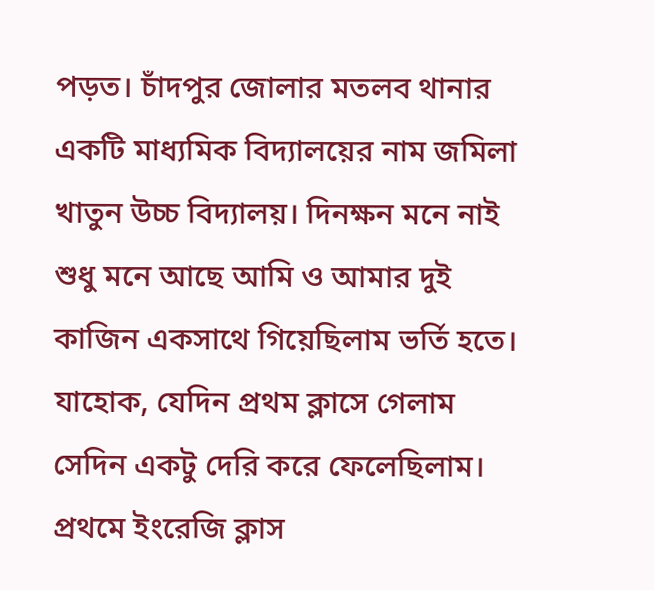পড়ত। চাঁদপুর জোলার মতলব থানার একটি মাধ্যমিক বিদ্যালয়ের নাম জমিলা খাতুন উচ্চ বিদ্যালয়। দিনক্ষন মনে নাই শুধু মনে আছে আমি ও আমার দুই কাজিন একসাথে গিয়েছিলাম ভর্তি হতে। যাহোক, যেদিন প্রথম ক্লাসে গেলাম সেদিন একটু দেরি করে ফেলেছিলাম। প্রথমে ইংরেজি ক্লাস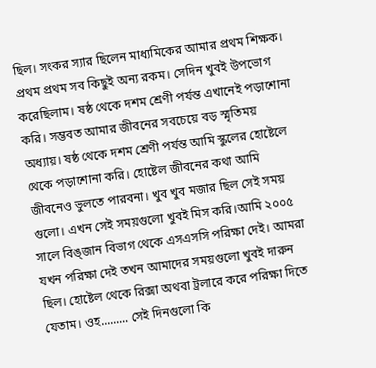ছিল। সংকর স্যার ছিলেন মাধ্যমিকের আমার প্রথম শিক্ষক। প্রথম প্রথম সব কিছুই অন্য রকম। সেদিন খুবই উপভোগ করেছিলাম। ষষ্ঠ থেকে দশম শ্রেণী পর্যন্ত এখানেই পড়াশোনা করি। সম্ভবত আমার জীবনের সবচেয়ে বড় স্মৃতিময় অধ্যায়। ষষ্ঠ থেকে দশম শ্রেণী পর্যন্ত আমি স্কুলের হোষ্টেলে থেকে পড়াশোনা করি। হোষ্টেল জীবনের কথা আমি জীবনেও ভুলতে পারবনা। খুব খুব মজার ছিল সেই সময় গুলো। এখন সেই সময়গুলো খুবই মিস করি।আমি ২০০৫ সালে বিঙ্জান বিভাগ থেকে এসএসসি পরিক্ষা দেই। আমরা যখন পরিক্ষা দেই তখন আমাদের সময়গুলো খুবই দারুন ছিল। হোষ্টেল থেকে রিক্সা অথবা ট্রলারে করে পরিক্ষা দিতে যেতাম। ওহ......... সেই দিনগুলো কি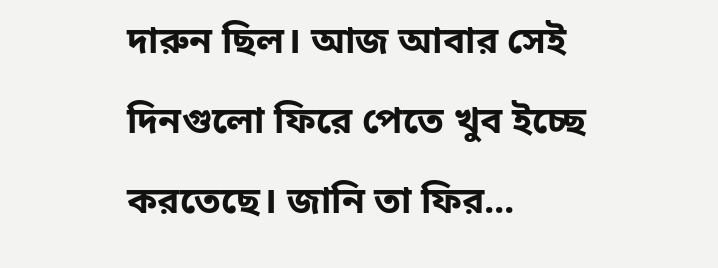দারুন ছিল। আজ আবার সেই দিনগুলো ফিরে পেতে খুব ইচ্ছে করতেছে। জানি তা ফির...